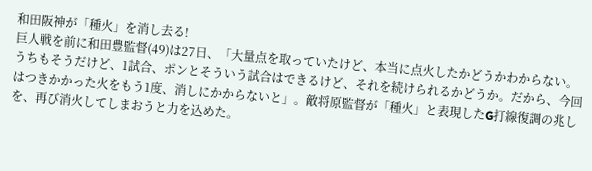和田阪神が「種火」を消し去る!
巨人戦を前に和田豊監督(49)は27日、「大量点を取っていたけど、本当に点火したかどうかわからない。うちもそうだけど、1試合、ポンとそういう試合はできるけど、それを続けられるかどうか。だから、今回はつきかかった火をもう1度、消しにかからないと」。敵将原監督が「種火」と表現したG打線復調の兆しを、再び消火してしまおうと力を込めた。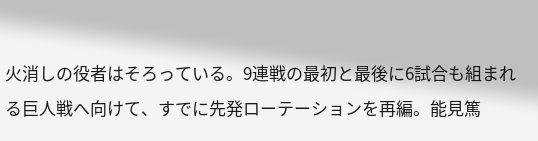火消しの役者はそろっている。9連戦の最初と最後に6試合も組まれる巨人戦へ向けて、すでに先発ローテーションを再編。能見篤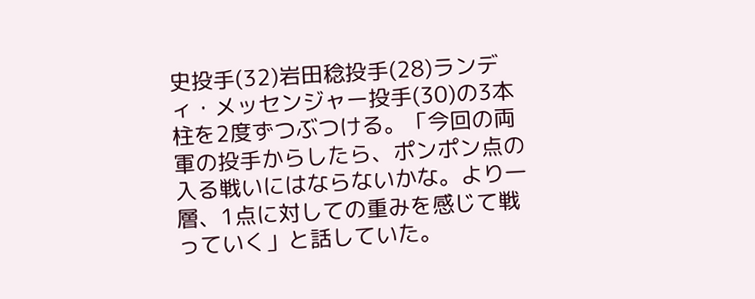史投手(32)岩田稔投手(28)ランディ・メッセンジャー投手(30)の3本柱を2度ずつぶつける。「今回の両軍の投手からしたら、ポンポン点の入る戦いにはならないかな。より一層、1点に対しての重みを感じて戦っていく」と話していた。